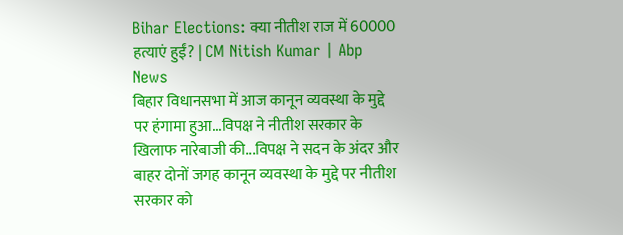Bihar Elections: क्या नीतीश राज में 60000 हत्याएं हुईं? | CM Nitish Kumar | Abp News
बिहार विधानसभा में आज कानून व्यवस्था के मुद्दे पर हंगामा हुआ...विपक्ष ने नीतीश सरकार के खिलाफ नारेबाजी की...विपक्ष ने सदन के अंदर और बाहर दोनों जगह कानून व्यवस्था के मुद्दे पर नीतीश सरकार को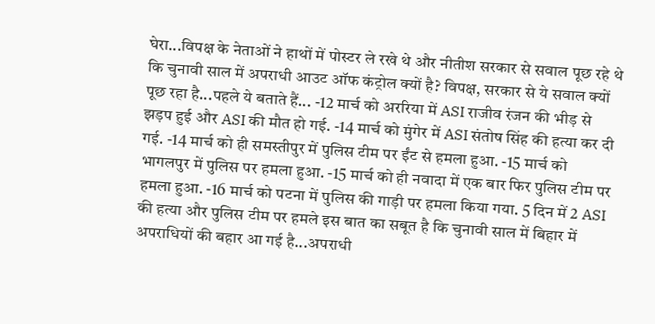घेरा...विपक्ष के नेताओं ने हाथों में पोस्टर ले रखे थे और नीतीश सरकार से सवाल पूछ रहे थे कि चुनावी साल में अपराधी आउट ऑफ कंट्रोल क्यों है? विपक्ष, सरकार से ये सवाल क्यों पूछ रहा है...पहले ये बताते हैं... -12 मार्च को अररिया में ASI राजीव रंजन की भीड़ से झड़प हुई और ASI की मौत हो गई. -14 मार्च को मुंगेर में ASI संतोष सिंह की हत्या कर दी गई. -14 मार्च को ही समस्तीपुर में पुलिस टीम पर ईंट से हमला हुआ. -15 मार्च को भागलपुर में पुलिस पर हमला हुआ. -15 मार्च को ही नवादा में एक बार फिर पुलिस टीम पर हमला हुआ. -16 मार्च को पटना में पुलिस की गाड़ी पर हमला किया गया. 5 दिन में 2 ASI की हत्या और पुलिस टीम पर हमले इस बात का सबूत है कि चुनावी साल में बिहार में अपराधियों की बहार आ गई है...अपराधी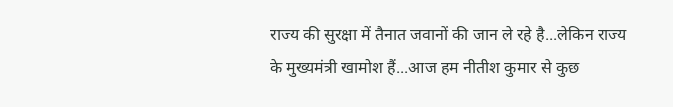राज्य की सुरक्षा में तैनात जवानों की जान ले रहे है...लेकिन राज्य के मुख्यमंत्री खामोश हैं...आज हम नीतीश कुमार से कुछ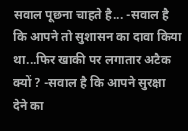सवाल पूछना चाहते है... -सवाल है कि आपने तो सुशासन का दावा किया था...फिर खाकी पर लगातार अटैक क्यों ? -सवाल है कि आपने सुरक्षा देने का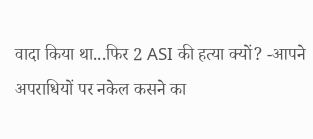वादा किया था...फिर 2 ASI की हत्या क्यों? -आपने अपराधियों पर नकेल कसने का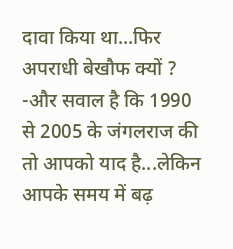दावा किया था...फिर अपराधी बेखौफ क्यों ? -और सवाल है कि 1990 से 2005 के जंगलराज की तो आपको याद है...लेकिन आपके समय में बढ़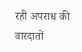रही अपराध की वारदातों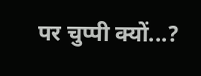पर चुप्पी क्यों...?